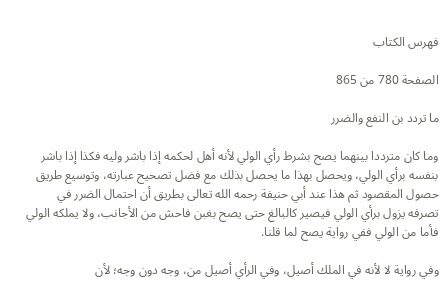فهرس الكتاب

الصفحة 780 من 865

ما تردد بن النفع والضرر

وما كان مترددا بينهما يصح بشرط رأي الولي لأنه أهل لحكمه إذا باشر وليه فكذا إذا باشر بنفسه برأي الولي، ويحصل بهذا ما يحصل بذلك مع فضل تصحيح عبارته، وتوسيع طريق حصول المقصود ثم هذا عند أبي حنيفة رحمه الله تعالى بطريق أن احتمال الضرر في تصرفه يزول برأي الولي فيصير كالبالغ حتى يصح بغبن فاحش من الأجانب، ولا يملكه الولي فأما من الولي ففي رواية يصح لما قلنا.

وفي رواية لا لأنه في الملك أصيل، وفي الرأي أصيل من، وجه دون وجه؛ لأن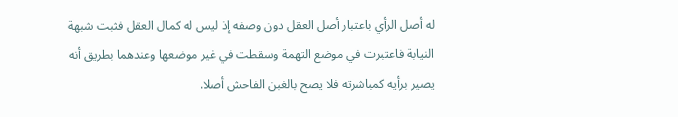له أصل الرأي باعتبار أصل العقل دون وصفه إذ ليس له كمال العقل فثبت شبهة النيابة فاعتبرت في موضع التهمة وسقطت في غير موضعها وعندهما بطريق أنه يصير برأيه كمباشرته فلا يصح بالغبن الفاحش أصلا.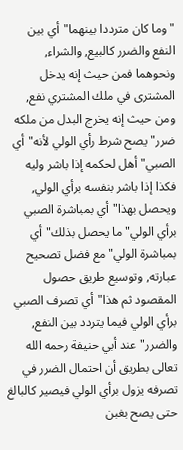"وما كان مترددا بينهما"أي بين النفع والضرر كالبيع, والشراء, ونحوهما فمن حيث إنه يدخل المشترى في ملك المشتري نفع, ومن حيث إنه يخرج البدل من ملكه ضرر"يصح شرط رأي الولي لأنه"أي الصبي"أهل لحكمه إذا باشر وليه فكذا إذا باشر بنفسه برأي الولي, ويحصل بهذا"أي بمباشرة الصبي برأي الولي"ما يحصل بذلك"أي بمباشرة الولي"مع فضل تصحيح عبارته, وتوسيع طريق حصول المقصود ثم هذا"أي تصرف الصبي برأي الولي فيما يتردد بين النفع, والضرر"عند أبي حنيفة رحمه الله تعالى بطريق أن احتمال الضرر في تصرفه يزول برأي الولي فيصير كالبالغ حتى يصح بغبن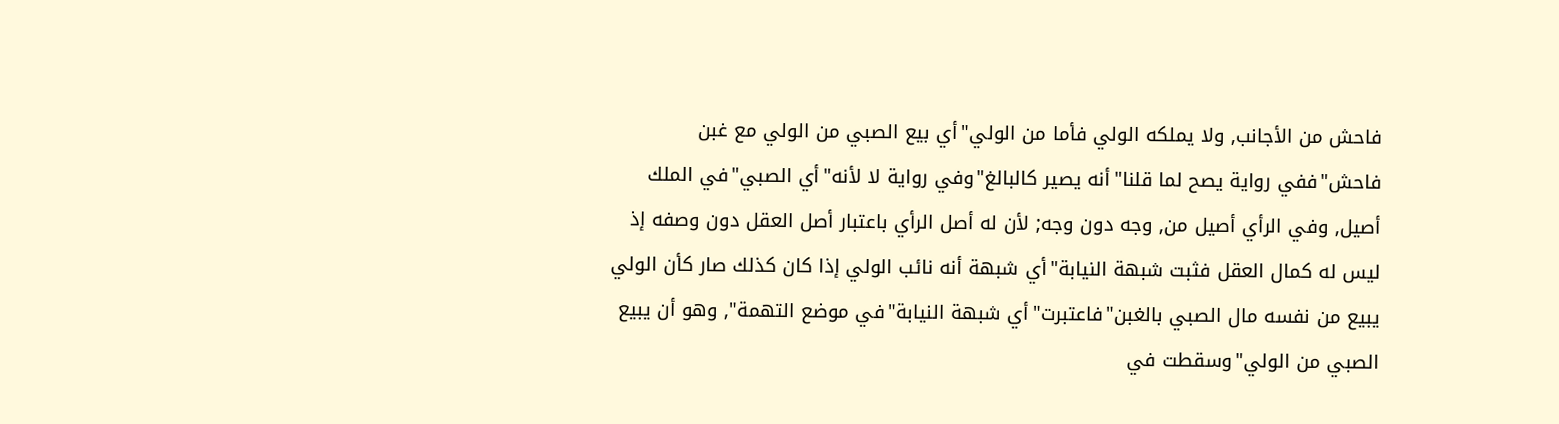فاحش من الأجانب, ولا يملكه الولي فأما من الولي"أي بيع الصبي من الولي مع غبن فاحش"ففي رواية يصح لما قلنا"أنه يصير كالبالغ"وفي رواية لا لأنه"أي الصبي"في الملك أصيل, وفي الرأي أصيل من, وجه دون وجه; لأن له أصل الرأي باعتبار أصل العقل دون وصفه إذ ليس له كمال العقل فثبت شبهة النيابة"أي شبهة أنه نائب الولي إذا كان كذلك صار كأن الولي يبيع من نفسه مال الصبي بالغبن"فاعتبرت"أي شبهة النيابة"في موضع التهمة", وهو أن يبيع الصبي من الولي"وسقطت في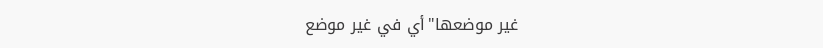غير موضعها"أي في غير موضع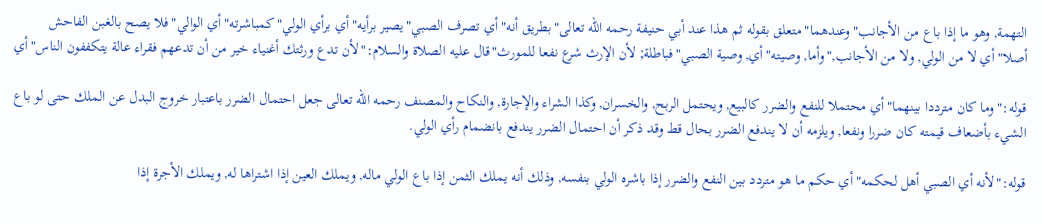التهمة, وهو ما إذا باع من الأجانب"وعندهما"متعلق بقوله ثم هذا عند أبي حنيفة رحمه الله تعالى"بطريق أنه"أي تصرف الصبي"يصير برأيه"أي برأي الولي"كمباشرته"أي الوالي"فلا يصح بالغبن الفاحش أصلا"أي لا من الولي, ولا من الأجانب,"وأما, وصيته"أي, وصية الصبي"فباطلة; لأن الإرث شرع نفعا للمورث"قال عليه الصلاة والسلام:"لأن تدع ورثتك أغنياء خير من أن تدعهم فقراء عالة يتكففون الناس"أي

قوله:"وما كان مترددا بينهما"أي محتملا للنفع والضرر كالبيع, ويحتمل الربح, والخسران, وكذا الشراء والإجارة, والنكاح والمصنف رحمه الله تعالى جعل احتمال الضرر باعتبار خروج البدل عن الملك حتى لو باع الشيء بأضعاف قيمته كان ضررا ونفعا, ويلزمه أن لا يندفع الضرر بحال قط وقد ذكر أن احتمال الضرر يندفع بانضمام رأي الولي.

قوله:"لأنه أي الصبي أهل لحكمه"أي حكم ما هو متردد بين النفع والضرر إذا باشره الولي بنفسه, وذلك أنه يملك الثمن إذا باع الولي ماله, ويملك العين إذا اشتراها له, ويملك الأجرة إذا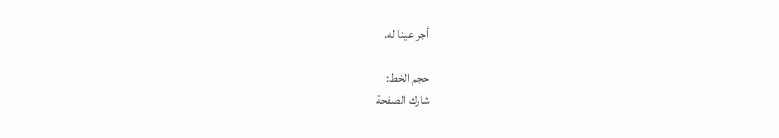أجر عينا له.

حجم الخط:
شارك الصفحة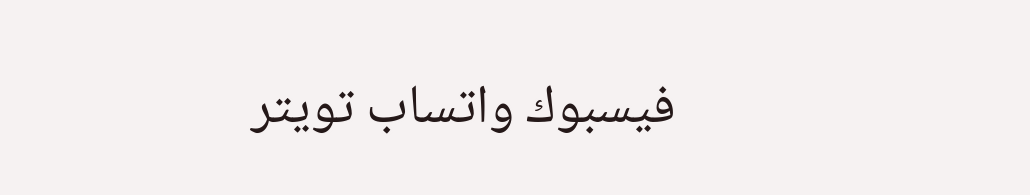فيسبوك واتساب تويتر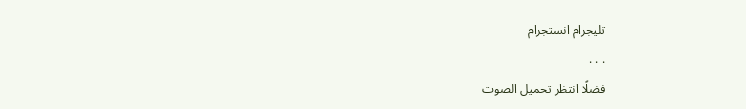تليجرام انستجرام
. . .
فضلًا انتظر تحميل الصوت